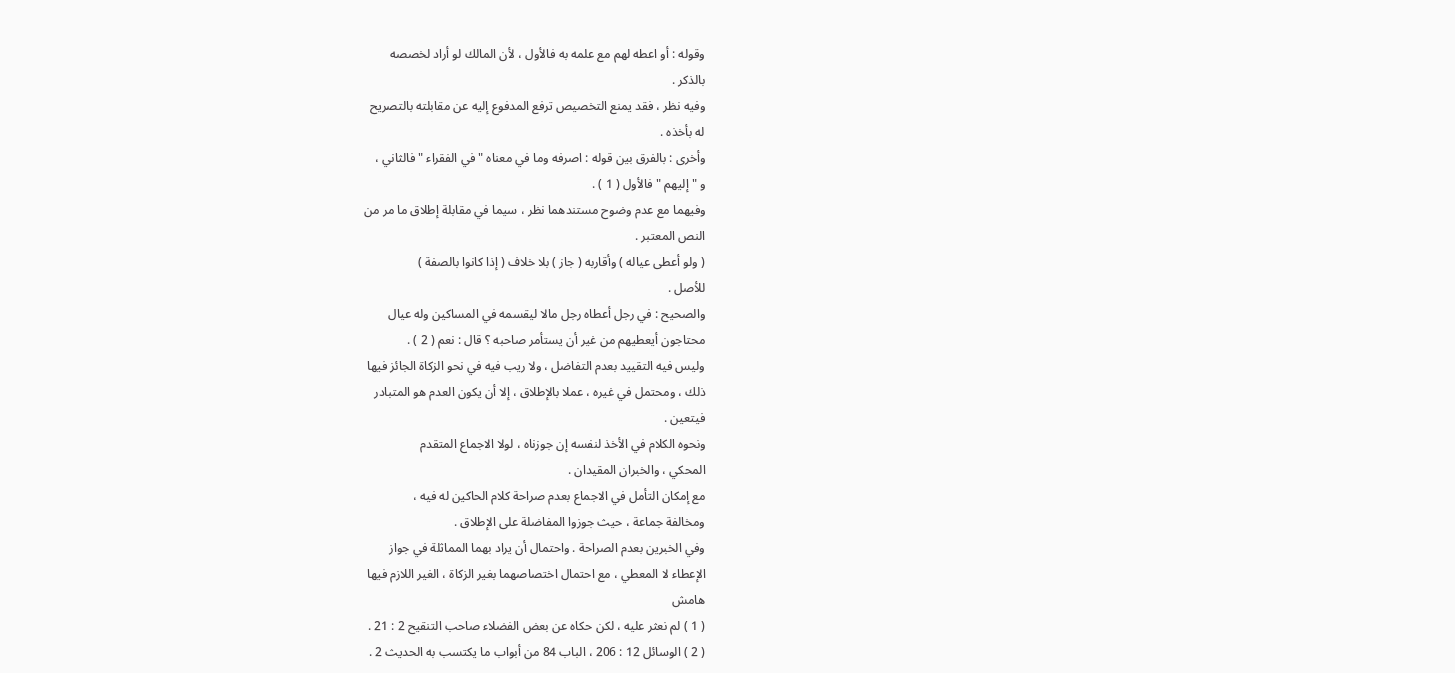وقوله : أو اعطه لهم مع علمه به فالأول ، لأن المالك لو أراد لخصصه
بالذكر .
وفيه نظر ، فقد يمنع التخصيص ترفع المدفوع إليه عن مقابلته بالتصريح
له بأخذه .
وأخرى : بالفرق بين قوله : اصرفه وما في معناه " في الفقراء " فالثاني ،
و " إليهم " فالأول ( 1 ) .
وفيهما مع عدم وضوح مستندهما نظر ، سيما في مقابلة إطلاق ما مر من
النص المعتبر .
( ولو أعطى عياله ) وأقاربه ( جاز ) بلا خلاف ( إذا كانوا بالصفة )
للأصل .
والصحيح : في رجل أعطاه رجل مالا ليقسمه في المساكين وله عيال
محتاجون أيعطيهم من غير أن يستأمر صاحبه ؟ قال : نعم ( 2 ) .
وليس فيه التقييد بعدم التفاضل ، ولا ريب فيه في نحو الزكاة الجائز فيها
ذلك ، ومحتمل في غيره ، عملا بالإطلاق ، إلا أن يكون العدم هو المتبادر
فيتعين .
ونحوه الكلام في الأخذ لنفسه إن جوزناه ، لولا الاجماع المتقدم
المحكي ، والخبران المقيدان .
مع إمكان التأمل في الاجماع بعدم صراحة كلام الحاكين له فيه ،
ومخالفة جماعة ، حيث جوزوا المفاضلة على الإطلاق .
وفي الخبرين بعدم الصراحة . واحتمال أن يراد بهما المماثلة في جواز
الإعطاء لا المعطي ، مع احتمال اختصاصهما بغير الزكاة ، الغير اللازم فيها
هامش
( 1 ) لم نعثر عليه ، لكن حكاه عن بعض الفضلاء صاحب التنقيح 2 : 21 .
( 2 ) الوسائل 12 : 206 ، الباب 84 من أبواب ما يكتسب به الحديث 2 .